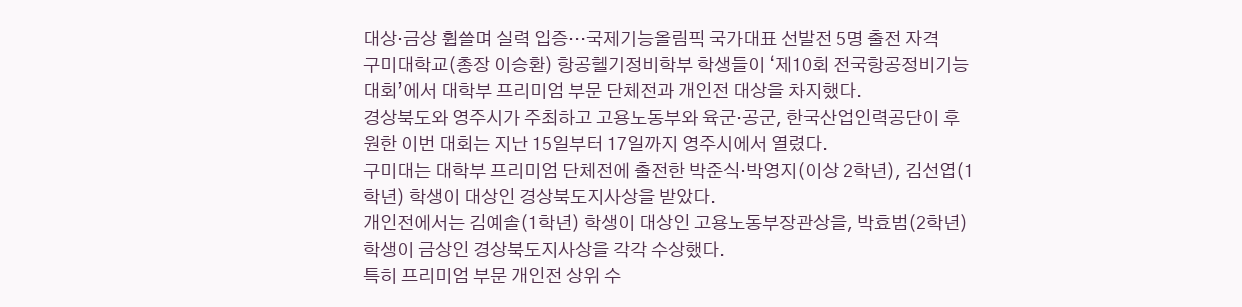대상·금상 휩쓸며 실력 입증…국제기능올림픽 국가대표 선발전 5명 출전 자격
구미대학교(총장 이승환) 항공헬기정비학부 학생들이 ‘제10회 전국항공정비기능대회’에서 대학부 프리미엄 부문 단체전과 개인전 대상을 차지했다.
경상북도와 영주시가 주최하고 고용노동부와 육군·공군, 한국산업인력공단이 후원한 이번 대회는 지난 15일부터 17일까지 영주시에서 열렸다.
구미대는 대학부 프리미엄 단체전에 출전한 박준식·박영지(이상 2학년), 김선엽(1학년) 학생이 대상인 경상북도지사상을 받았다.
개인전에서는 김예솔(1학년) 학생이 대상인 고용노동부장관상을, 박효범(2학년) 학생이 금상인 경상북도지사상을 각각 수상했다.
특히 프리미엄 부문 개인전 상위 수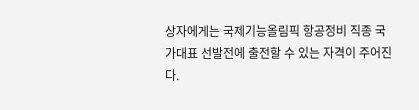상자에게는 국제기능올림픽 항공정비 직종 국가대표 선발전에 출전할 수 있는 자격이 주어진다.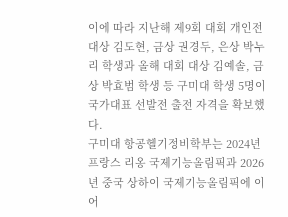이에 따라 지난해 제9회 대회 개인전 대상 김도현, 금상 권경두, 은상 박누리 학생과 올해 대회 대상 김예솔, 금상 박효범 학생 등 구미대 학생 5명이 국가대표 선발전 출전 자격을 확보했다.
구미대 항공헬기정비학부는 2024년 프랑스 리옹 국제기능올림픽과 2026년 중국 상하이 국제기능올림픽에 이어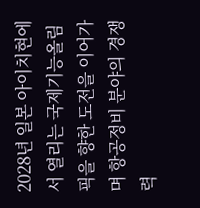2028년 일본 아이치현에서 열리는 국제기능올림픽을 향한 도전을 이어가며 항공정비 분야의 경쟁력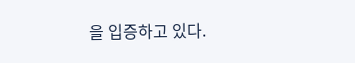을 입증하고 있다.